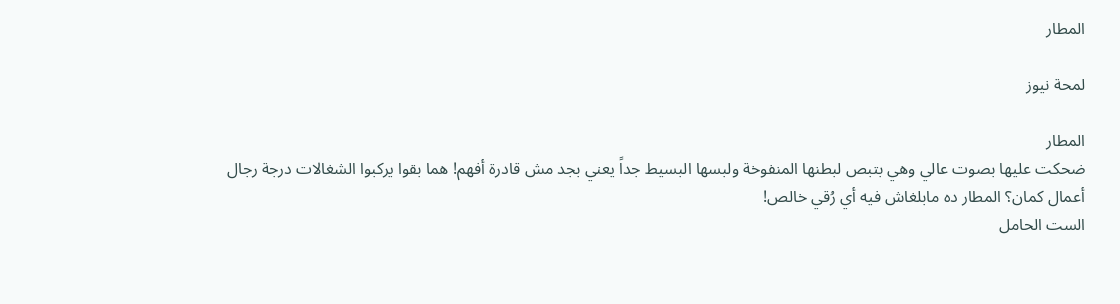المطار

لمحة نيوز

المطار
ضحكت عليها بصوت عالي وهي بتبص لبطنها المنفوخة ولبسها البسيط جداً يعني بجد مش قادرة أفهم! هما بقوا يركبوا الشغالات درجة رجال أعمال كمان؟ المطار ده مابلغاش فيه أي رُقي خالص!
الست الحامل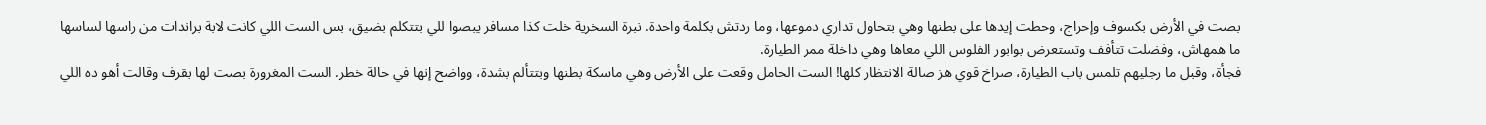بصت في الأرض بكسوف وإحراج، وحطت إيدها على بطنها وهي بتحاول تداري دموعها، وما ردتش بكلمة واحدة. نبرة السخرية خلت كذا مسافر يبصوا للي بتتكلم بضيق، بس الست اللي كانت لابة براندات من راسها لساسها ما همهاش، وفضلت تتأفف وتستعرض بوابور الفلوس اللي معاها وهي داخلة ممر الطيارة.
فجأة، وقبل ما رجليهم تلمس باب الطيارة، صراخ قوي هز صالة الانتظار كلها! الست الحامل وقعت على الأرض وهي ماسكة بطنها وبتتألم بشدة، وواضح إنها في حالة خطر. الست المغرورة بصت لها بقرف وقالت أهو ده اللي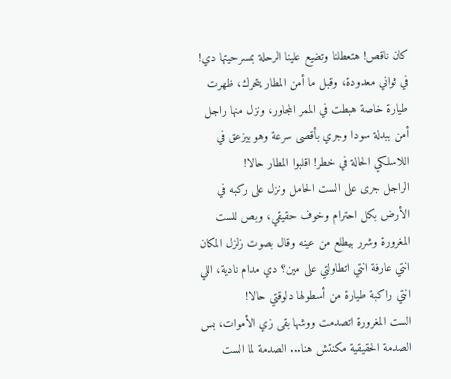كان ناقص! هتعطلنا وتضيع علينا الرحلة بمسرحيتها دي!
في ثواني معدودة، وقبل ما أمن المطار يتحرك، ظهرت طيارة خاصة هبطت في الممر المجاور، ونزل منها راجل أمن ببدلة سودا وجري بأقصى سرعة وهو بيزعق في اللاسلكي الحالة في خطر! اقلبوا المطار حالا!
الراجل جرى على الست الحامل ونزل على ركبه في الأرض بكل احترام وخوف حقيقي، وبص للست المغرورة وشرر بيطلع من عينه وقال بصوت زلزل المكان انتي عارفة انتي اتطاولتي على مين؟ دي مدام نادية، اللي انتي راكبة طيارة من أسطولها دلوقتي حالا!
الست المغرورة اتصدمت ووشها بقى زي الأموات، بس الصدمة الحقيقية مكنتش هنا... الصدمة لما الست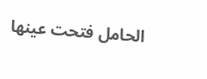الحامل فتحت عينها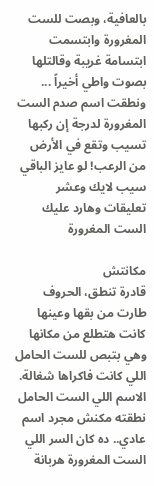بالعافية، وبصت للست المغرورة وابتسمت ابتسامة غريبة وقالتلها بصوت واطي أخيراً ... ونطقت اسم صدم الست المغرورة لدرجة إن ركبها تسيب وتقع في الأرض من الرعب! لو عايز الباقي سيب لايك وعشر تعليقات وهارد عليك
الست المغرورة

مكانتش
قادرة تنطق، الحروف طارت من بقها وعينها كانت هتطلع من مكانها وهي بتبص للست الحامل اللي كانت فاكراها شغالة. الاسم اللي الست الحامل نطقته مكنش مجرد اسم عادي.. ده كان السر اللي الست المغرورة هربانة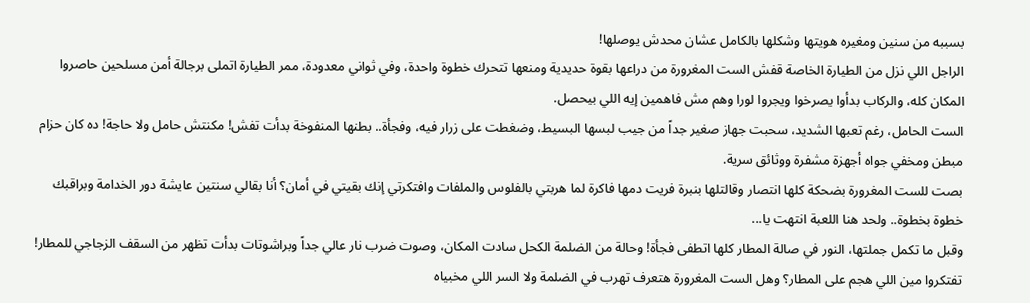بسببه من سنين ومغيره هويتها وشكلها بالكامل عشان محدش يوصلها!
الراجل اللي نزل من الطيارة الخاصة قفش الست المغرورة من دراعها بقوة حديدية ومنعها تتحرك خطوة واحدة، وفي ثواني معدودة، ممر الطيارة اتملى برجالة أمن مسلحين حاصروا المكان كله، والركاب بدأوا يصرخوا ويجروا لورا وهم مش فاهمين إيه اللي بيحصل.
الست الحامل، رغم تعبها الشديد، سحبت جهاز صغير جداً من جيب لبسها البسيط، وضغطت على زرار فيه، وفجأة.. بطنها المنفوخة بدأت تفش! مكنتش حامل ولا حاجة! ده كان حزام مبطن ومخفي جواه أجهزة مشفرة ووثائق سرية.
بصت للست المغرورة بضحكة كلها انتصار وقالتلها بنبرة فريت دمها فاكرة لما هربتي بالفلوس والملفات وافتكرتي إنك بقيتي في أمان؟ أنا بقالي سنتين عايشة دور الخدامة وبراقبك خطوة بخطوة.. ولحد هنا اللعبة انتهت يا...
وقبل ما تكمل جملتها، النور في صالة المطار كلها اتطفى فجأة! وحالة من الضلمة الكحل سادت المكان، وصوت ضرب نار عالي جداً وبراشوتات بدأت تظهر من السقف الزجاجي للمطار!
تفتكروا مين اللي هجم على المطار؟ وهل الست المغرورة هتعرف تهرب في الضلمة ولا السر اللي مخبياه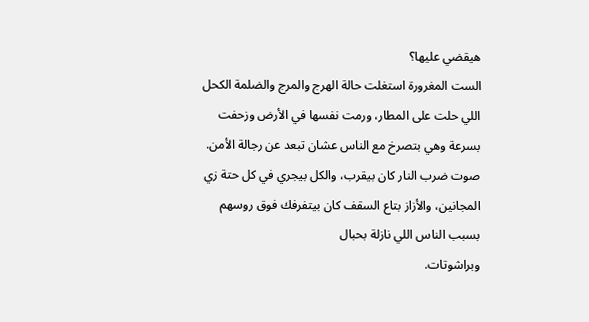هيقضي عليها؟
الست المغرورة استغلت حالة الهرج والمرج والضلمة الكحل اللي حلت على المطار، ورمت نفسها في الأرض وزحفت بسرعة وهي بتصرخ مع الناس عشان تبعد عن رجالة الأمن. صوت ضرب النار كان بيقرب، والكل بيجري في كل حتة زي المجانين، والأزاز بتاع السقف كان بيتفرفك فوق روسهم بسبب الناس اللي نازلة بحبال
وبراشوتات.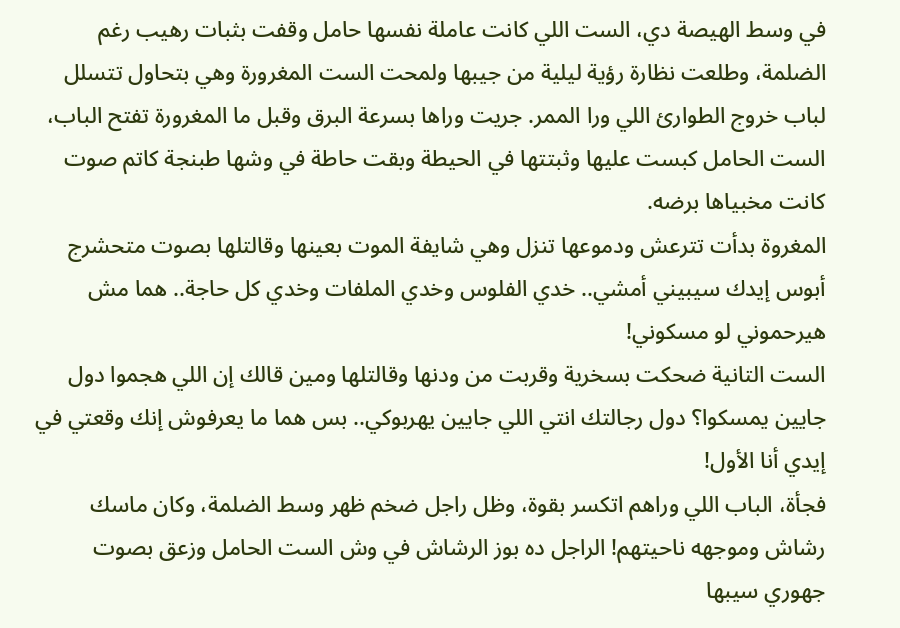في وسط الهيصة دي، الست اللي كانت عاملة نفسها حامل وقفت بثبات رهيب رغم الضلمة، وطلعت نظارة رؤية ليلية من جيبها ولمحت الست المغرورة وهي بتحاول تتسلل لباب خروج الطوارئ اللي ورا الممر. جريت وراها بسرعة البرق وقبل ما المغرورة تفتح الباب، الست الحامل كبست عليها وثبتتها في الحيطة وبقت حاطة في وشها طبنجة كاتم صوت كانت مخبياها برضه.
المغروة بدأت تترعش ودموعها تنزل وهي شايفة الموت بعينها وقالتلها بصوت متحشرج أبوس إيدك سيبيني أمشي.. خدي الفلوس وخدي الملفات وخدي كل حاجة.. هما مش هيرحموني لو مسكوني!
الست التانية ضحكت بسخرية وقربت من ودنها وقالتلها ومين قالك إن اللي هجموا دول جايين يمسكوا؟ دول رجالتك انتي اللي جايين يهربوكي.. بس هما ما يعرفوش إنك وقعتي في إيدي أنا الأول!
فجأة، الباب اللي وراهم اتكسر بقوة، وظل راجل ضخم ظهر وسط الضلمة، وكان ماسك رشاش وموجهه ناحيتهم! الراجل ده بوز الرشاش في وش الست الحامل وزعق بصوت جهوري سيبها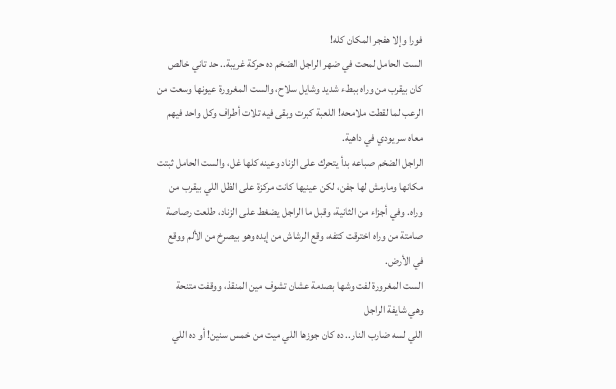فورا وإلا هفجر المكان كله!
الست الحامل لمحت في ضهر الراجل الضخم ده حركة غريبة.. حد تاني خالص كان بيقرب من وراه ببطء شديد وشايل سلاح، والست المغرورة عيونها وسعت من الرعب لما لقطت ملامحه! اللعبة كبرت وبقى فيه تلات أطراف وكل واحد فيهم معاه سر يودي في داهية.
الراجل الضخم صباعه بدأ يتحرك على الزناد وعينه كلها غل، والست الحامل ثبتت مكانها ومارمش لها جفن، لكن عينيها كانت مركزة على الظل اللي بيقرب من وراه. وفي أجزاء من الثانية، وقبل ما الراجل يضغط على الزناد، طلعت رصاصة صامتة من وراه اخترقت كتفه، وقع الرشاش من إيده وهو بيصرخ من الألم ووقع في الأرض.
الست المغرورة لفت وشها بصدمة عشان تشوف مين المنقذ، ووقفت متنحة
وهي شايفة الراجل
اللي لسه ضارب النار.. ده كان جوزها اللي ميت من خمس سنين! أو ده اللي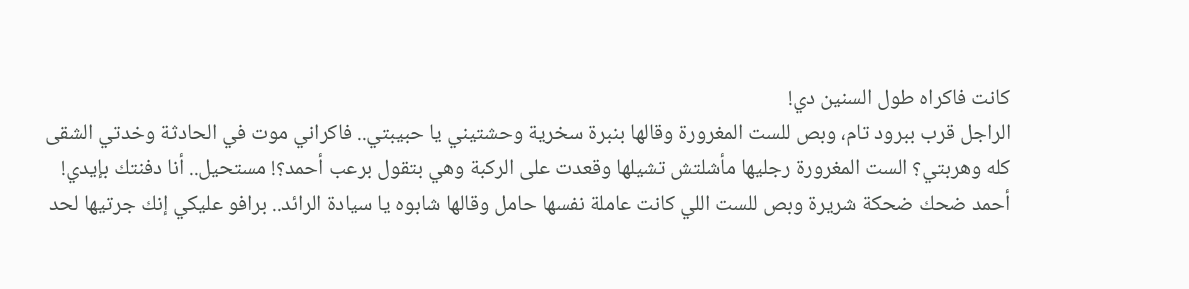كانت فاكراه طول السنين دي!
الراجل قرب ببرود تام، وبص للست المغرورة وقالها بنبرة سخرية وحشتيني يا حبيبتي.. فاكراني موت في الحادثة وخدتي الشقى كله وهربتي؟ الست المغرورة رجليها مأشلتش تشيلها وقعدت على الركبة وهي بتقول برعب أحمد؟! مستحيل.. أنا دفنتك بإيدي!
أحمد ضحك ضحكة شريرة وبص للست اللي كانت عاملة نفسها حامل وقالها شابوه يا سيادة الرائد.. برافو عليكي إنك جرتيها لحد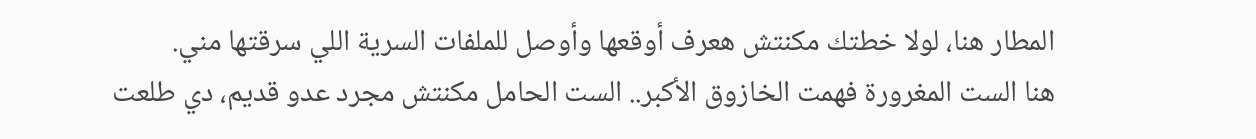المطار هنا، لولا خطتك مكنتش هعرف أوقعها وأوصل للملفات السرية اللي سرقتها مني.
هنا الست المغرورة فهمت الخازوق الأكبر.. الست الحامل مكنتش مجرد عدو قديم، دي طلعت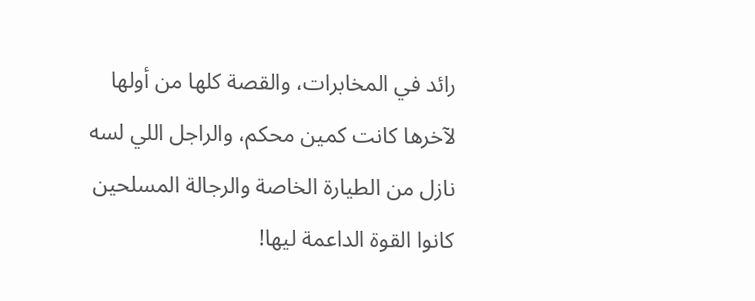رائد في المخابرات، والقصة كلها من أولها لآخرها كانت كمين محكم، والراجل اللي لسه نازل من الطيارة الخاصة والرجالة المسلحين كانوا القوة الداعمة ليها!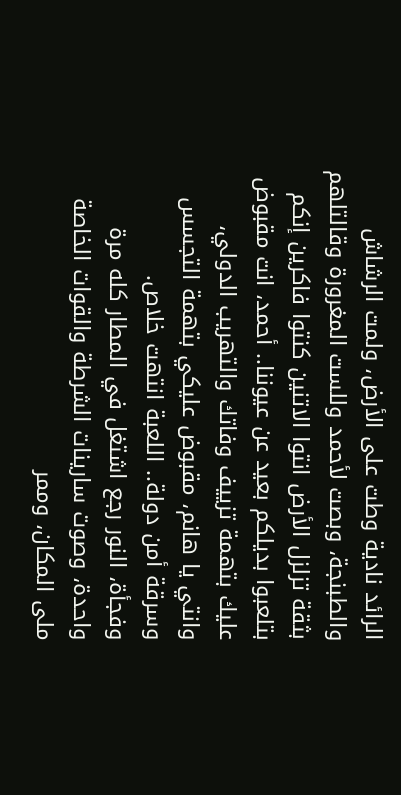الرائد نادية وطت على الأرض، ولمت الرشاش والطبنجة، وبصت لأحمد وللست المغرورة وقالتلهم بثقة تزلزل الأرض انتوا الاتنين كنتوا فاكرين إنكم بتلعبوا بديلكم بعيد عن عيوننا.. أحمد، انت مقبوض عليك بتهمة تزييف وفاتك والتهريب الدولي، وانتي يا هانم، مقبوض عليكي بتهمة التجسس وسرقة أمن دولة.. اللعبة انتهت خلاص.
وفجأة، النور رجع اشتغل في المطار كله مرة واحدة، وصوت سارينات الشرطة والقوات الخاصة ملى المكان، وممر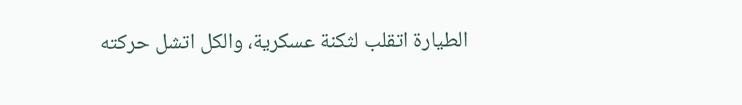الطيارة اتقلب لثكنة عسكرية، والكل اتشل حركته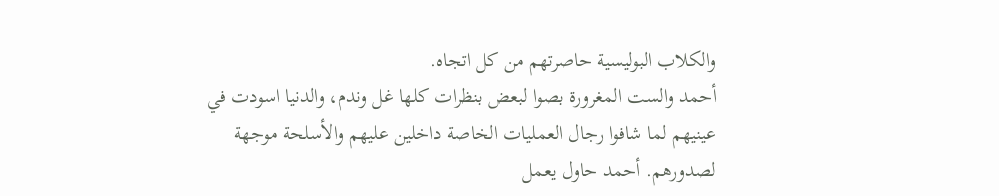والكلاب البوليسية حاصرتهم من كل اتجاه.
أحمد والست المغرورة بصوا لبعض بنظرات كلها غل وندم، والدنيا اسودت في عينيهم لما شافوا رجال العمليات الخاصة داخلين عليهم والأسلحة موجهة لصدورهم. أحمد حاول يعمل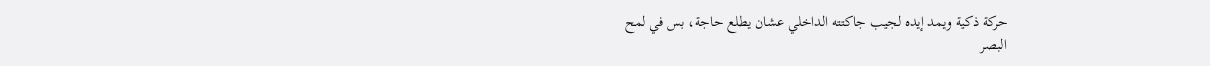حركة ذكية ويمد إيده لجيب جاكتته الداخلي عشان يطلع حاجة، بس في لمح
البصر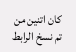كان اتنين من
تم نسخ الرابط